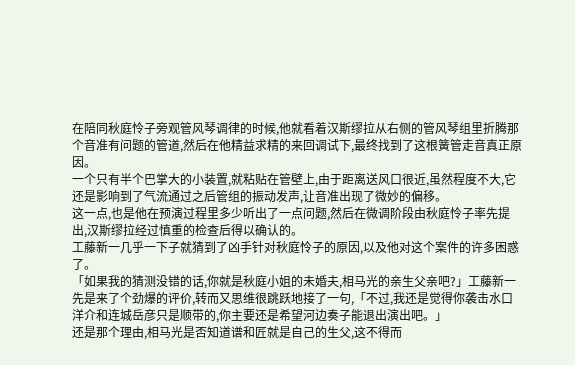在陪同秋庭怜子旁观管风琴调律的时候,他就看着汉斯缪拉从右侧的管风琴组里折腾那个音准有问题的管道,然后在他精益求精的来回调试下,最终找到了这根簧管走音真正原因。
一个只有半个巴掌大的小装置,就粘贴在管壁上,由于距离送风口很近,虽然程度不大,它还是影响到了气流通过之后管组的振动发声,让音准出现了微妙的偏移。
这一点,也是他在预演过程里多少听出了一点问题,然后在微调阶段由秋庭怜子率先提出,汉斯缪拉经过慎重的检查后得以确认的。
工藤新一几乎一下子就猜到了凶手针对秋庭怜子的原因,以及他对这个案件的许多困惑了。
「如果我的猜测没错的话,你就是秋庭小姐的未婚夫,相马光的亲生父亲吧?」工藤新一先是来了个劲爆的评价,转而又思维很跳跃地接了一句,「不过,我还是觉得你袭击水口洋介和连城岳彦只是顺带的,你主要还是希望河边奏子能退出演出吧。」
还是那个理由,相马光是否知道谱和匠就是自己的生父,这不得而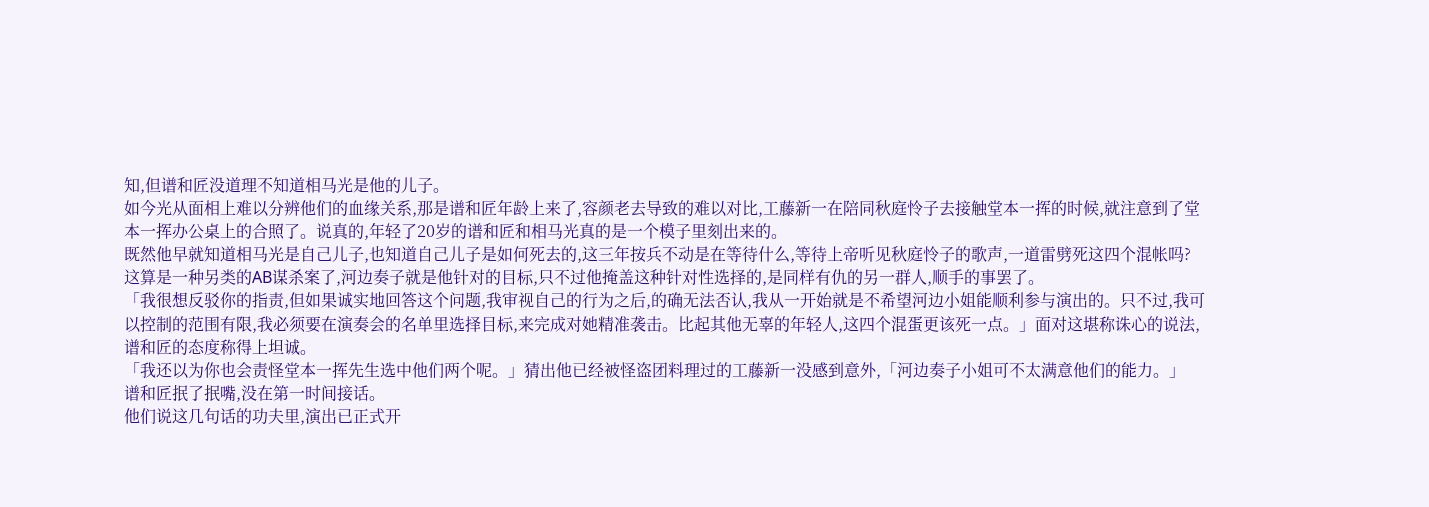知,但谱和匠没道理不知道相马光是他的儿子。
如今光从面相上难以分辨他们的血缘关系,那是谱和匠年龄上来了,容颜老去导致的难以对比,工藤新一在陪同秋庭怜子去接触堂本一挥的时候,就注意到了堂本一挥办公桌上的合照了。说真的,年轻了20岁的谱和匠和相马光真的是一个模子里刻出来的。
既然他早就知道相马光是自己儿子,也知道自己儿子是如何死去的,这三年按兵不动是在等待什么,等待上帝听见秋庭怜子的歌声,一道雷劈死这四个混帐吗?
这算是一种另类的AB谋杀案了,河边奏子就是他针对的目标,只不过他掩盖这种针对性选择的,是同样有仇的另一群人,顺手的事罢了。
「我很想反驳你的指责,但如果诚实地回答这个问题,我审视自己的行为之后,的确无法否认,我从一开始就是不希望河边小姐能顺利参与演出的。只不过,我可以控制的范围有限,我必须要在演奏会的名单里选择目标,来完成对她精准袭击。比起其他无辜的年轻人,这四个混蛋更该死一点。」面对这堪称诛心的说法,谱和匠的态度称得上坦诚。
「我还以为你也会责怪堂本一挥先生选中他们两个呢。」猜出他已经被怪盗团料理过的工藤新一没感到意外,「河边奏子小姐可不太满意他们的能力。」
谱和匠抿了抿嘴,没在第一时间接话。
他们说这几句话的功夫里,演出已正式开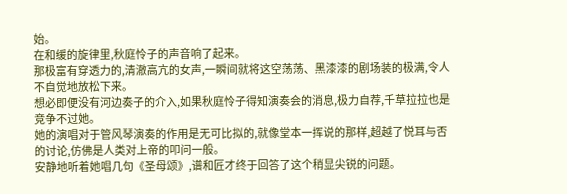始。
在和缓的旋律里,秋庭怜子的声音响了起来。
那极富有穿透力的,清澈高亢的女声,一瞬间就将这空荡荡、黑漆漆的剧场装的极满,令人不自觉地放松下来。
想必即便没有河边奏子的介入,如果秋庭怜子得知演奏会的消息,极力自荐,千草拉拉也是竞争不过她。
她的演唱对于管风琴演奏的作用是无可比拟的,就像堂本一挥说的那样,超越了悦耳与否的讨论,仿佛是人类对上帝的叩问一般。
安静地听着她唱几句《圣母颂》,谱和匠才终于回答了这个稍显尖锐的问题。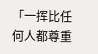「一挥比任何人都尊重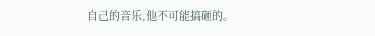自己的音乐,他不可能搞砸的。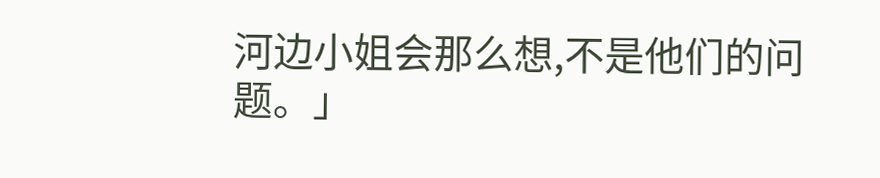河边小姐会那么想,不是他们的问题。」